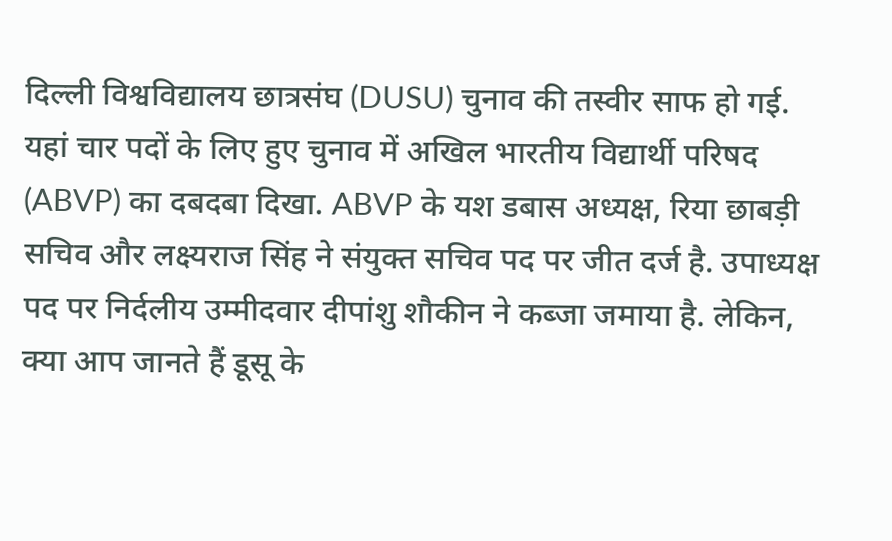दिल्ली विश्वविद्यालय छात्रसंघ (DUSU) चुनाव की तस्वीर साफ हो गई. यहां चार पदों के लिए हुए चुनाव में अखिल भारतीय विद्यार्थी परिषद (ABVP) का दबदबा दिखा. ABVP के यश डबास अध्यक्ष, रिया छाबड़ी सचिव और लक्ष्यराज सिंह ने संयुक्त सचिव पद पर जीत दर्ज है. उपाध्यक्ष पद पर निर्दलीय उम्मीदवार दीपांशु शौकीन ने कब्जा जमाया है. लेकिन, क्या आप जानते हैं डूसू के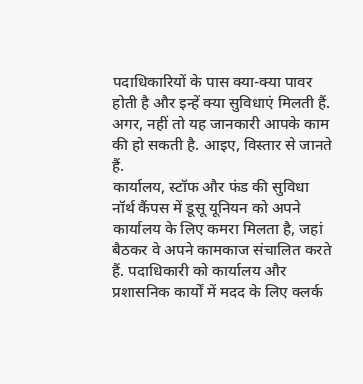पदाधिकारियों के पास क्या-क्या पावर होती है और इन्हें क्या सुविधाएं मिलती हैं. अगर, नहीं तो यह जानकारी आपके काम की हो सकती है. आइए, विस्तार से जानते हैं.
कार्यालय, स्टॉफ और फंड की सुविधा
नॉर्थ कैंपस में डूसू यूनियन को अपने कार्यालय के लिए कमरा मिलता है, जहां बैठकर वे अपने कामकाज संचालित करते हैं. पदाधिकारी को कार्यालय और प्रशासनिक कार्यों में मदद के लिए क्लर्क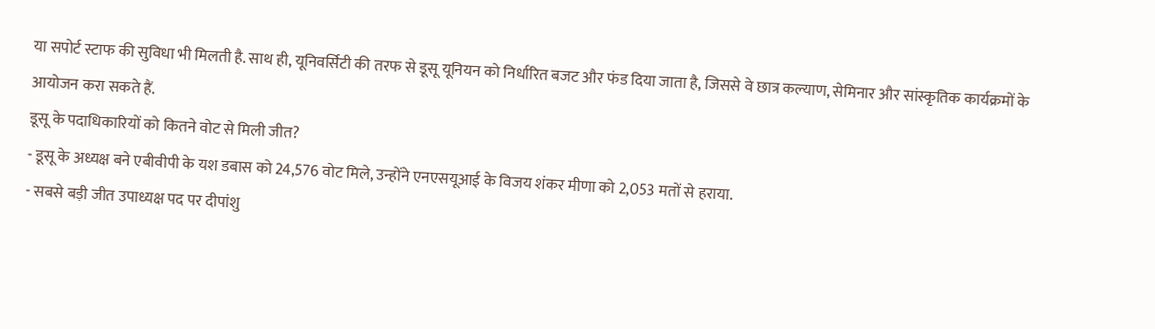या सपोर्ट स्टाफ की सुविधा भी मिलती है. साथ ही, यूनिवर्सिटी की तरफ से डूसू यूनियन को निर्धारित बजट और फंड दिया जाता है, जिससे वे छात्र कल्याण, सेमिनार और सांस्कृतिक कार्यक्रमों के आयोजन करा सकते हैं.
डूसू के पदाधिकारियों को कितने वोट से मिली जीत?
- डूसू के अध्यक्ष बने एबीवीपी के यश डबास को 24,576 वोट मिले, उन्होंने एनएसयूआई के विजय शंकर मीणा को 2,053 मतों से हराया.
- सबसे बड़ी जीत उपाध्यक्ष पद पर दीपांशु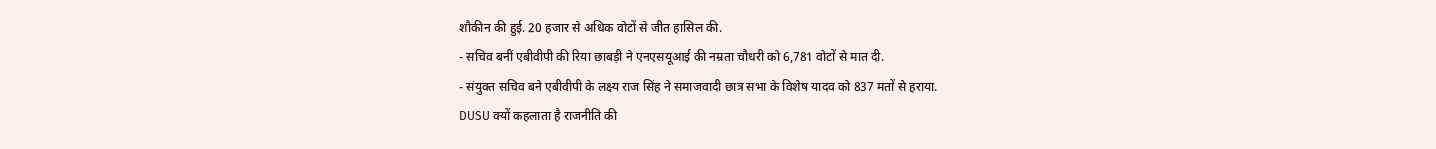शौकीन की हुई. 20 हजार से अधिक वोटों से जीत हासिल की.
- सचिव बनीं एबीवीपी की रिया छाबड़ी ने एनएसयूआई की नम्रता चौधरी को 6,781 वोटों से मात दी.
- संयुक्त सचिव बने एबीवीपी के लक्ष्य राज सिंह ने समाजवादी छात्र सभा के विशेष यादव को 837 मतों से हराया.
DUSU क्यों कहलाता है राजनीति की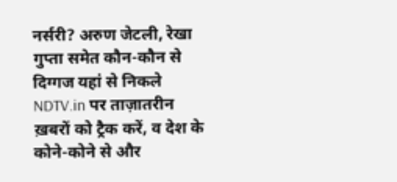नर्सरी? अरुण जेटली, रेखा गुप्ता समेत कौन-कौन से दिग्गज यहां से निकले
NDTV.in पर ताज़ातरीन ख़बरों को ट्रैक करें, व देश के कोने-कोने से और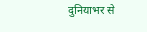दुनियाभर से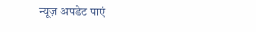न्यूज़ अपडेट पाएं